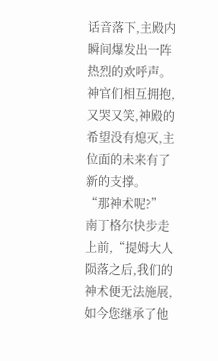话音落下,主殿内瞬间爆发出一阵热烈的欢呼声。
神官们相互拥抱,又哭又笑,神殿的希望没有熄灭,主位面的未来有了新的支撑。
“那神术呢?”南丁格尔快步走上前,“提姆大人陨落之后,我们的神术便无法施展,如今您继承了他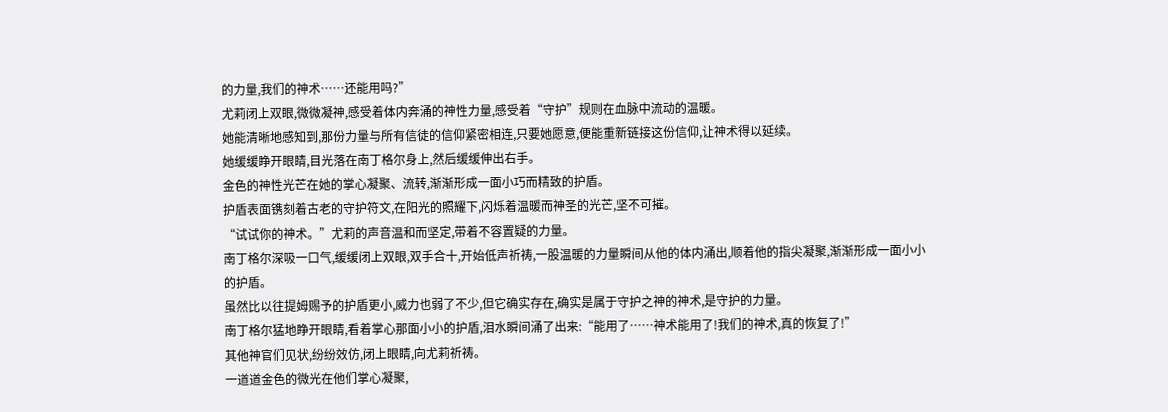的力量,我们的神术……还能用吗?”
尤莉闭上双眼,微微凝神,感受着体内奔涌的神性力量,感受着“守护”规则在血脉中流动的温暖。
她能清晰地感知到,那份力量与所有信徒的信仰紧密相连,只要她愿意,便能重新链接这份信仰,让神术得以延续。
她缓缓睁开眼睛,目光落在南丁格尔身上,然后缓缓伸出右手。
金色的神性光芒在她的掌心凝聚、流转,渐渐形成一面小巧而精致的护盾。
护盾表面镌刻着古老的守护符文,在阳光的照耀下,闪烁着温暖而神圣的光芒,坚不可摧。
“试试你的神术。”尤莉的声音温和而坚定,带着不容置疑的力量。
南丁格尔深吸一口气,缓缓闭上双眼,双手合十,开始低声祈祷,一股温暖的力量瞬间从他的体内涌出,顺着他的指尖凝聚,渐渐形成一面小小的护盾。
虽然比以往提姆赐予的护盾更小,威力也弱了不少,但它确实存在,确实是属于守护之神的神术,是守护的力量。
南丁格尔猛地睁开眼睛,看着掌心那面小小的护盾,泪水瞬间涌了出来:“能用了……神术能用了!我们的神术,真的恢复了!”
其他神官们见状,纷纷效仿,闭上眼睛,向尤莉祈祷。
一道道金色的微光在他们掌心凝聚,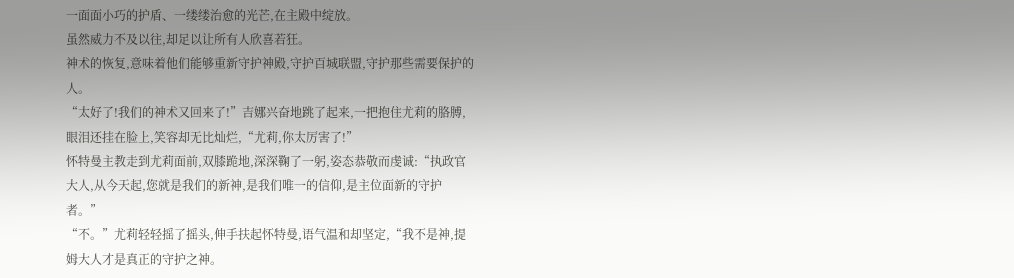一面面小巧的护盾、一缕缕治愈的光芒,在主殿中绽放。
虽然威力不及以往,却足以让所有人欣喜若狂。
神术的恢复,意味着他们能够重新守护神殿,守护百城联盟,守护那些需要保护的人。
“太好了!我们的神术又回来了!”吉娜兴奋地跳了起来,一把抱住尤莉的胳膊,眼泪还挂在脸上,笑容却无比灿烂,“尤莉,你太厉害了!”
怀特曼主教走到尤莉面前,双膝跪地,深深鞠了一躬,姿态恭敬而虔诚:“执政官大人,从今天起,您就是我们的新神,是我们唯一的信仰,是主位面新的守护者。”
“不。”尤莉轻轻摇了摇头,伸手扶起怀特曼,语气温和却坚定,“我不是神,提姆大人才是真正的守护之神。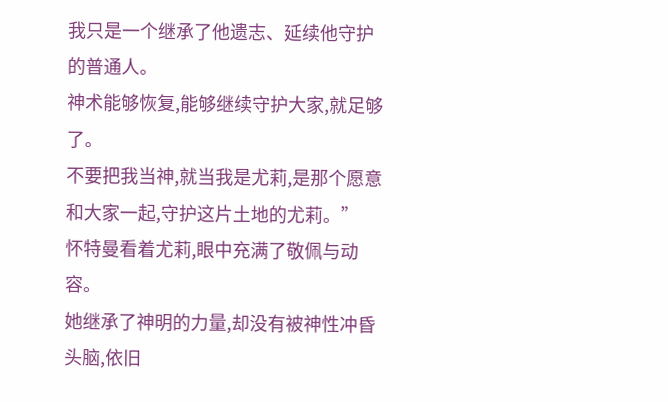我只是一个继承了他遗志、延续他守护的普通人。
神术能够恢复,能够继续守护大家,就足够了。
不要把我当神,就当我是尤莉,是那个愿意和大家一起,守护这片土地的尤莉。”
怀特曼看着尤莉,眼中充满了敬佩与动容。
她继承了神明的力量,却没有被神性冲昏头脑,依旧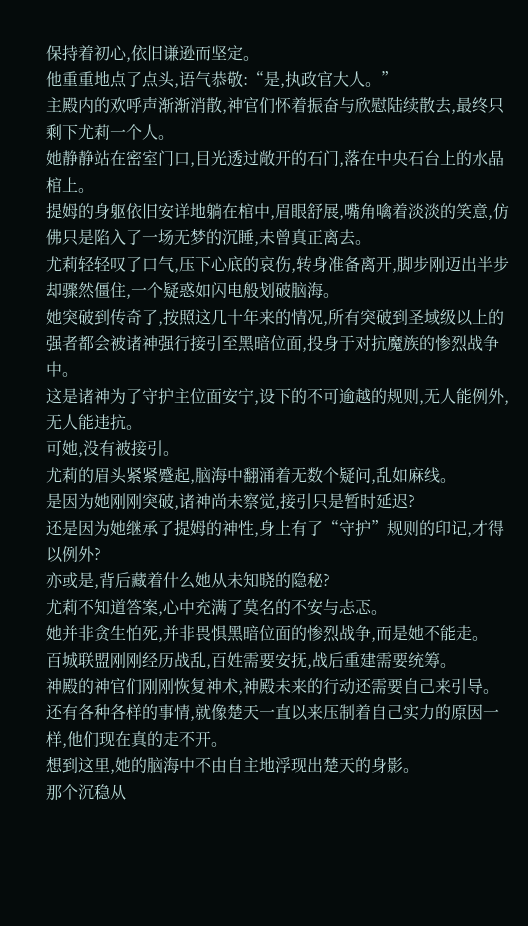保持着初心,依旧谦逊而坚定。
他重重地点了点头,语气恭敬:“是,执政官大人。”
主殿内的欢呼声渐渐消散,神官们怀着振奋与欣慰陆续散去,最终只剩下尤莉一个人。
她静静站在密室门口,目光透过敞开的石门,落在中央石台上的水晶棺上。
提姆的身躯依旧安详地躺在棺中,眉眼舒展,嘴角噙着淡淡的笑意,仿佛只是陷入了一场无梦的沉睡,未曾真正离去。
尤莉轻轻叹了口气,压下心底的哀伤,转身准备离开,脚步刚迈出半步却骤然僵住,一个疑惑如闪电般划破脑海。
她突破到传奇了,按照这几十年来的情况,所有突破到圣域级以上的强者都会被诸神强行接引至黑暗位面,投身于对抗魔族的惨烈战争中。
这是诸神为了守护主位面安宁,设下的不可逾越的规则,无人能例外,无人能违抗。
可她,没有被接引。
尤莉的眉头紧紧蹙起,脑海中翻涌着无数个疑问,乱如麻线。
是因为她刚刚突破,诸神尚未察觉,接引只是暂时延迟?
还是因为她继承了提姆的神性,身上有了“守护”规则的印记,才得以例外?
亦或是,背后藏着什么她从未知晓的隐秘?
尤莉不知道答案,心中充满了莫名的不安与忐忑。
她并非贪生怕死,并非畏惧黑暗位面的惨烈战争,而是她不能走。
百城联盟刚刚经历战乱,百姓需要安抚,战后重建需要统筹。
神殿的神官们刚刚恢复神术,神殿未来的行动还需要自己来引导。
还有各种各样的事情,就像楚天一直以来压制着自己实力的原因一样,他们现在真的走不开。
想到这里,她的脑海中不由自主地浮现出楚天的身影。
那个沉稳从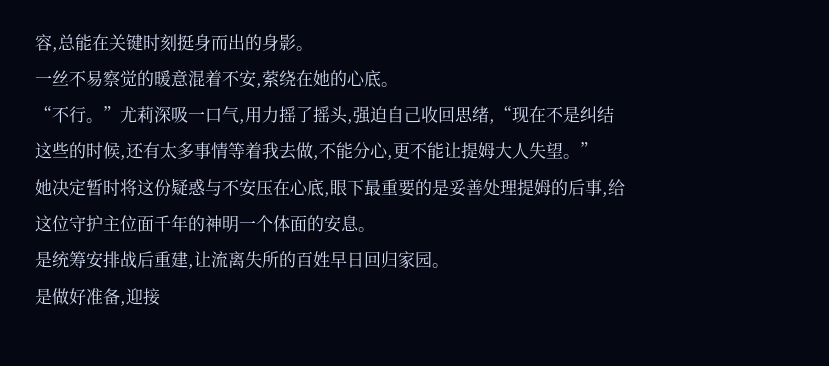容,总能在关键时刻挺身而出的身影。
一丝不易察觉的暖意混着不安,萦绕在她的心底。
“不行。”尤莉深吸一口气,用力摇了摇头,强迫自己收回思绪,“现在不是纠结这些的时候,还有太多事情等着我去做,不能分心,更不能让提姆大人失望。”
她决定暂时将这份疑惑与不安压在心底,眼下最重要的是妥善处理提姆的后事,给这位守护主位面千年的神明一个体面的安息。
是统筹安排战后重建,让流离失所的百姓早日回归家园。
是做好准备,迎接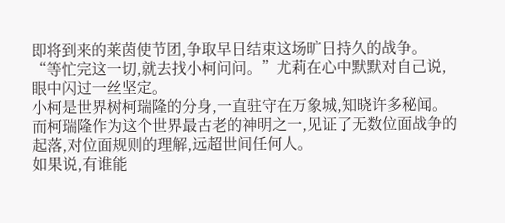即将到来的莱茵使节团,争取早日结束这场旷日持久的战争。
“等忙完这一切,就去找小柯问问。”尤莉在心中默默对自己说,眼中闪过一丝坚定。
小柯是世界树柯瑞隆的分身,一直驻守在万象城,知晓许多秘闻。
而柯瑞隆作为这个世界最古老的神明之一,见证了无数位面战争的起落,对位面规则的理解,远超世间任何人。
如果说,有谁能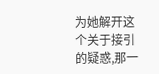为她解开这个关于接引的疑惑,那一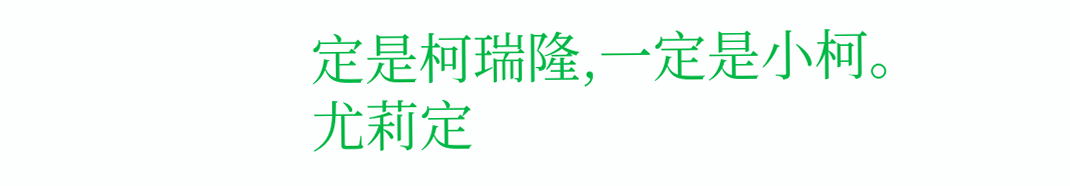定是柯瑞隆,一定是小柯。
尤莉定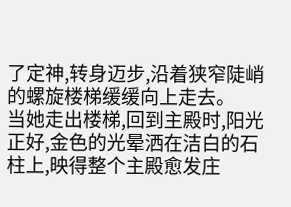了定神,转身迈步,沿着狭窄陡峭的螺旋楼梯缓缓向上走去。
当她走出楼梯,回到主殿时,阳光正好,金色的光晕洒在洁白的石柱上,映得整个主殿愈发庄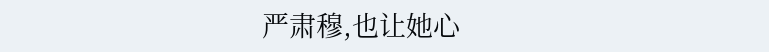严肃穆,也让她心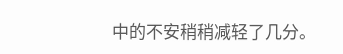中的不安稍稍减轻了几分。